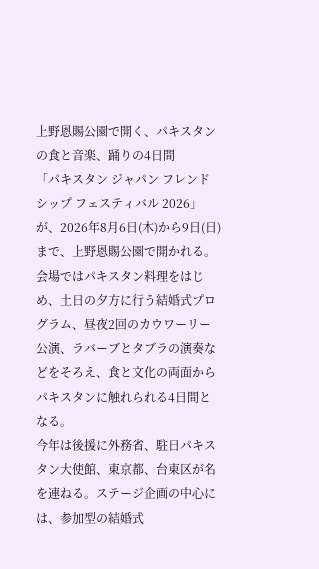上野恩賜公園で開く、パキスタンの食と音楽、踊りの4日間
「パキスタン ジャパン フレンドシップ フェスティバル 2026」が、2026年8月6日(木)から9日(日)まで、上野恩賜公園で開かれる。会場ではパキスタン料理をはじめ、土日の夕方に行う結婚式プログラム、昼夜2回のカウワーリー公演、ラバーブとタブラの演奏などをそろえ、食と文化の両面からパキスタンに触れられる4日間となる。
今年は後援に外務省、駐日パキスタン大使館、東京都、台東区が名を連ねる。ステージ企画の中心には、参加型の結婚式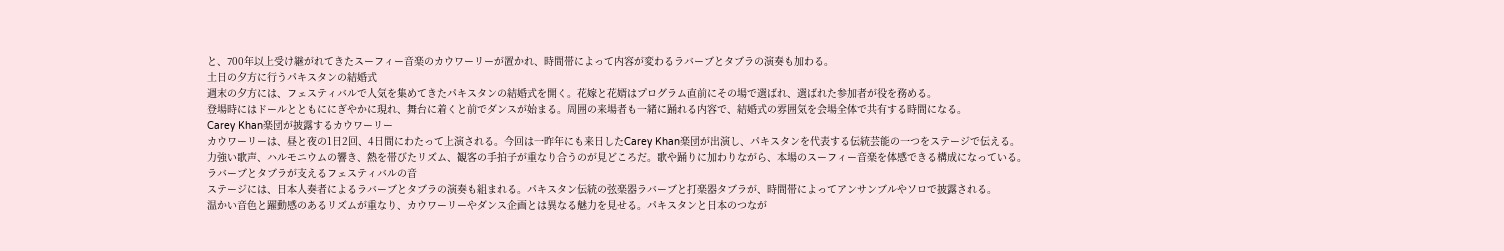と、700年以上受け継がれてきたスーフィー音楽のカウワーリーが置かれ、時間帯によって内容が変わるラバーブとタブラの演奏も加わる。
土日の夕方に行うパキスタンの結婚式
週末の夕方には、フェスティバルで人気を集めてきたパキスタンの結婚式を開く。花嫁と花婿はプログラム直前にその場で選ばれ、選ばれた参加者が役を務める。
登場時にはドールとともににぎやかに現れ、舞台に着くと前でダンスが始まる。周囲の来場者も一緒に踊れる内容で、結婚式の雰囲気を会場全体で共有する時間になる。
Carey Khan楽団が披露するカウワーリー
カウワーリーは、昼と夜の1日2回、4日間にわたって上演される。今回は一昨年にも来日したCarey Khan楽団が出演し、パキスタンを代表する伝統芸能の一つをステージで伝える。
力強い歌声、ハルモニウムの響き、熱を帯びたリズム、観客の手拍子が重なり合うのが見どころだ。歌や踊りに加わりながら、本場のスーフィー音楽を体感できる構成になっている。
ラバーブとタブラが支えるフェスティバルの音
ステージには、日本人奏者によるラバーブとタブラの演奏も組まれる。パキスタン伝統の弦楽器ラバーブと打楽器タブラが、時間帯によってアンサンブルやソロで披露される。
温かい音色と躍動感のあるリズムが重なり、カウワーリーやダンス企画とは異なる魅力を見せる。パキスタンと日本のつなが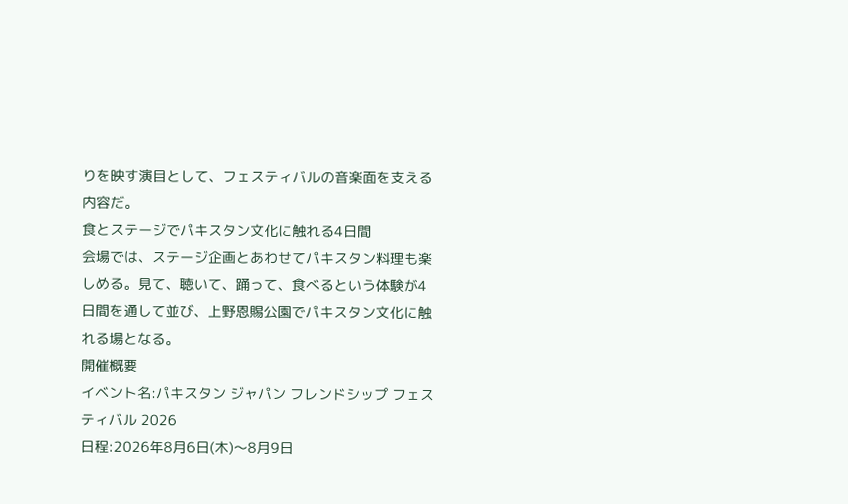りを映す演目として、フェスティバルの音楽面を支える内容だ。
食とステージでパキスタン文化に触れる4日間
会場では、ステージ企画とあわせてパキスタン料理も楽しめる。見て、聴いて、踊って、食べるという体験が4日間を通して並び、上野恩賜公園でパキスタン文化に触れる場となる。
開催概要
イベント名:パキスタン ジャパン フレンドシップ フェスティバル 2026
日程:2026年8月6日(木)〜8月9日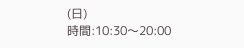(日)
時間:10:30〜20:00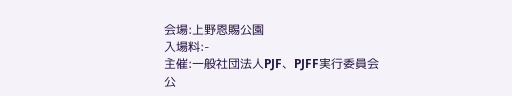会場:上野恩賜公園
入場料:-
主催:一般社団法人PJF、PJFF実行委員会
公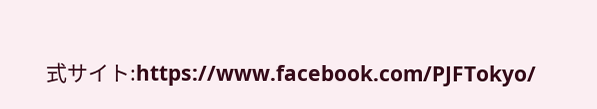式サイト:https://www.facebook.com/PJFTokyo/